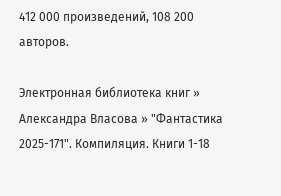412 000 произведений, 108 200 авторов.

Электронная библиотека книг » Александра Власова » "Фантастика 2025-171". Компиляция. Книги 1-18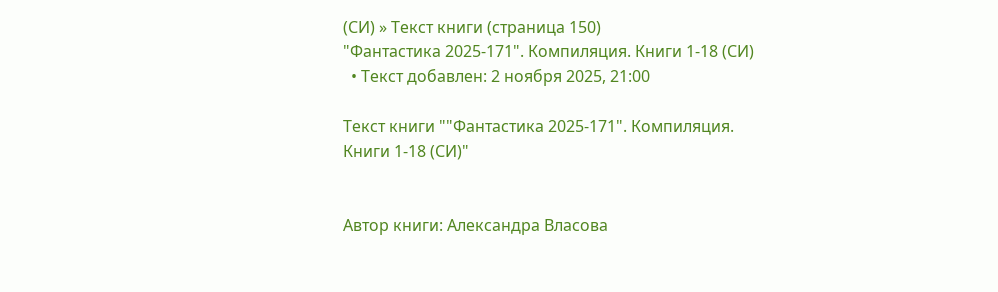(СИ) » Текст книги (страница 150)
"Фантастика 2025-171". Компиляция. Книги 1-18 (СИ)
  • Текст добавлен: 2 ноября 2025, 21:00

Текст книги ""Фантастика 2025-171". Компиляция. Книги 1-18 (СИ)"


Автор книги: Александра Власова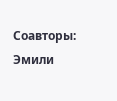Соавторы: Эмили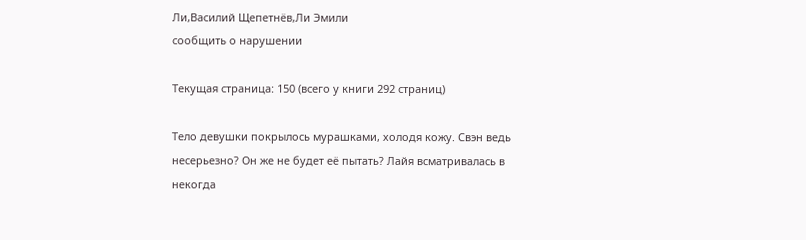Ли,Василий Щепетнёв,Ли Эмили
сообщить о нарушении

Текущая страница: 150 (всего у книги 292 страниц)

Тело девушки покрылось мурашками, холодя кожу. Свэн ведь несерьезно? Он же не будет её пытать? Лайя всматривалась в некогда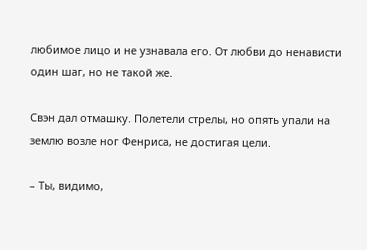любимое лицо и не узнавала его. От любви до ненависти один шаг, но не такой же.

Свэн дал отмашку. Полетели стрелы, но опять упали на землю возле ног Фенриса, не достигая цели.

– Ты, видимо,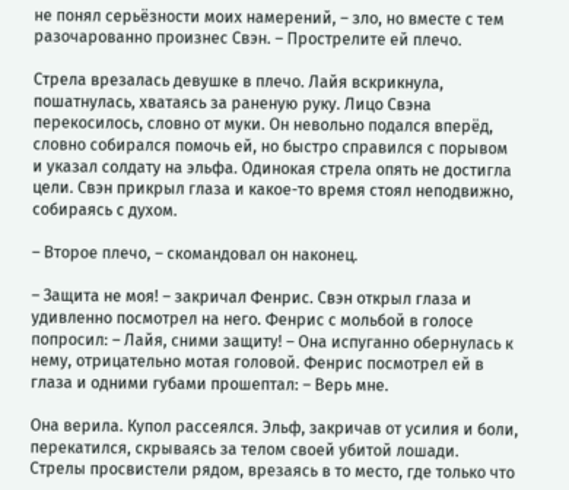не понял серьёзности моих намерений, – зло, но вместе с тем разочарованно произнес Свэн. – Прострелите ей плечо.

Стрела врезалась девушке в плечо. Лайя вскрикнула, пошатнулась, хватаясь за раненую руку. Лицо Свэна перекосилось, словно от муки. Он невольно подался вперёд, словно собирался помочь ей, но быстро справился с порывом и указал солдату на эльфа. Одинокая стрела опять не достигла цели. Свэн прикрыл глаза и какое-то время стоял неподвижно, собираясь с духом.

– Второе плечо, – скомандовал он наконец.

– Защита не моя! – закричал Фенрис. Свэн открыл глаза и удивленно посмотрел на него. Фенрис с мольбой в голосе попросил: – Лайя, сними защиту! – Она испуганно обернулась к нему, отрицательно мотая головой. Фенрис посмотрел ей в глаза и одними губами прошептал: – Верь мне.

Она верила. Купол рассеялся. Эльф, закричав от усилия и боли, перекатился, скрываясь за телом своей убитой лошади. Стрелы просвистели рядом, врезаясь в то место, где только что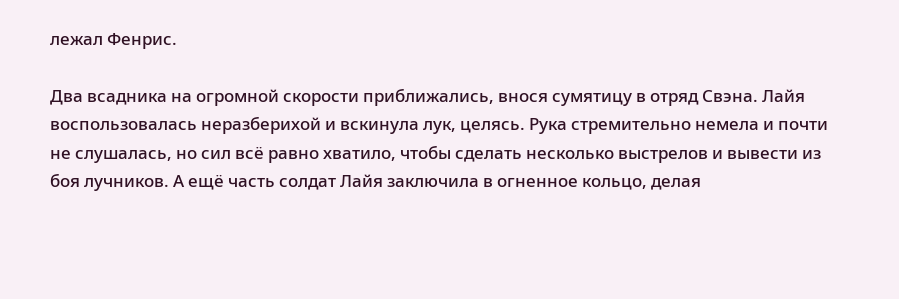лежал Фенрис.

Два всадника на огромной скорости приближались, внося сумятицу в отряд Свэна. Лайя воспользовалась неразберихой и вскинула лук, целясь. Рука стремительно немела и почти не слушалась, но сил всё равно хватило, чтобы сделать несколько выстрелов и вывести из боя лучников. А ещё часть солдат Лайя заключила в огненное кольцо, делая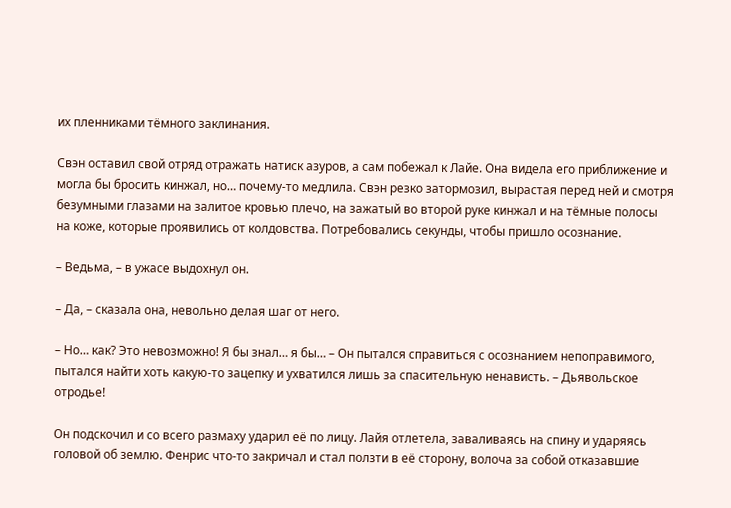их пленниками тёмного заклинания.

Свэн оставил свой отряд отражать натиск азуров, а сам побежал к Лайе. Она видела его приближение и могла бы бросить кинжал, но… почему-то медлила. Свэн резко затормозил, вырастая перед ней и смотря безумными глазами на залитое кровью плечо, на зажатый во второй руке кинжал и на тёмные полосы на коже, которые проявились от колдовства. Потребовались секунды, чтобы пришло осознание.

– Ведьма, – в ужасе выдохнул он.

– Да, – сказала она, невольно делая шаг от него.

– Но… как? Это невозможно! Я бы знал… я бы… – Он пытался справиться с осознанием непоправимого, пытался найти хоть какую-то зацепку и ухватился лишь за спасительную ненависть. – Дьявольское отродье!

Он подскочил и со всего размаху ударил её по лицу. Лайя отлетела, заваливаясь на спину и ударяясь головой об землю. Фенрис что-то закричал и стал ползти в её сторону, волоча за собой отказавшие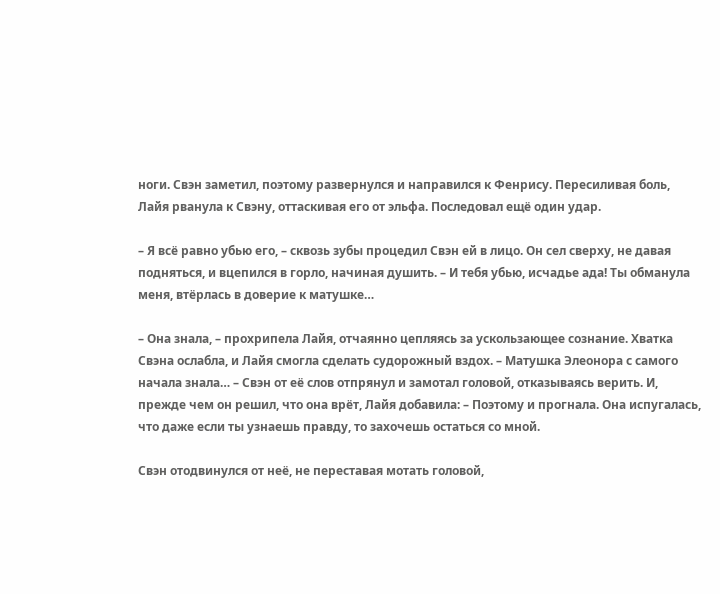ноги. Свэн заметил, поэтому развернулся и направился к Фенрису. Пересиливая боль, Лайя рванула к Свэну, оттаскивая его от эльфа. Последовал ещё один удар.

– Я всё равно убью его, – сквозь зубы процедил Свэн ей в лицо. Он сел сверху, не давая подняться, и вцепился в горло, начиная душить. – И тебя убью, исчадье ада! Ты обманула меня, втёрлась в доверие к матушке…

– Она знала, – прохрипела Лайя, отчаянно цепляясь за ускользающее сознание. Хватка Свэна ослабла, и Лайя смогла сделать судорожный вздох. – Матушка Элеонора с самого начала знала… – Свэн от её слов отпрянул и замотал головой, отказываясь верить. И, прежде чем он решил, что она врёт, Лайя добавила: – Поэтому и прогнала. Она испугалась, что даже если ты узнаешь правду, то захочешь остаться со мной.

Свэн отодвинулся от неё, не переставая мотать головой,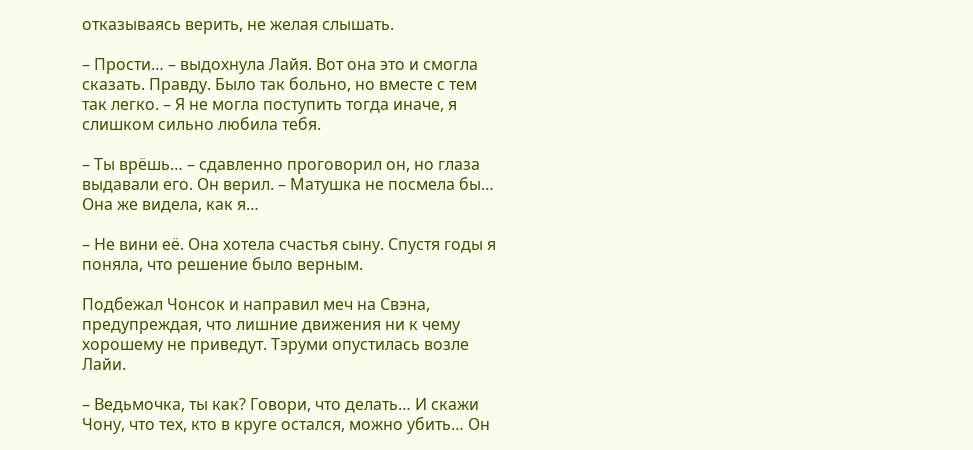отказываясь верить, не желая слышать.

– Прости… – выдохнула Лайя. Вот она это и смогла сказать. Правду. Было так больно, но вместе с тем так легко. – Я не могла поступить тогда иначе, я слишком сильно любила тебя.

– Ты врёшь… – сдавленно проговорил он, но глаза выдавали его. Он верил. – Матушка не посмела бы… Она же видела, как я…

– Не вини её. Она хотела счастья сыну. Спустя годы я поняла, что решение было верным.

Подбежал Чонсок и направил меч на Свэна, предупреждая, что лишние движения ни к чему хорошему не приведут. Тэруми опустилась возле Лайи.

– Ведьмочка, ты как? Говори, что делать… И скажи Чону, что тех, кто в круге остался, можно убить… Он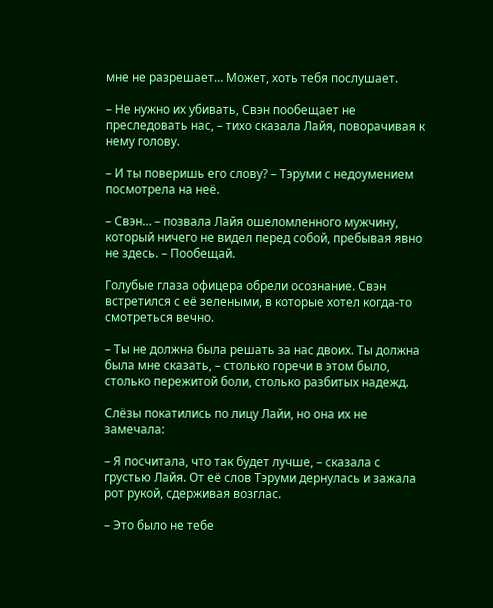мне не разрешает… Может, хоть тебя послушает.

– Не нужно их убивать, Свэн пообещает не преследовать нас, – тихо сказала Лайя, поворачивая к нему голову.

– И ты поверишь его слову? – Тэруми с недоумением посмотрела на неё.

– Свэн… – позвала Лайя ошеломленного мужчину, который ничего не видел перед собой, пребывая явно не здесь. – Пообещай.

Голубые глаза офицера обрели осознание. Свэн встретился с её зелеными, в которые хотел когда-то смотреться вечно.

– Ты не должна была решать за нас двоих. Ты должна была мне сказать, – столько горечи в этом было, столько пережитой боли, столько разбитых надежд.

Слёзы покатились по лицу Лайи, но она их не замечала:

– Я посчитала, что так будет лучше, – сказала с грустью Лайя. От её слов Тэруми дернулась и зажала рот рукой, сдерживая возглас.

– Это было не тебе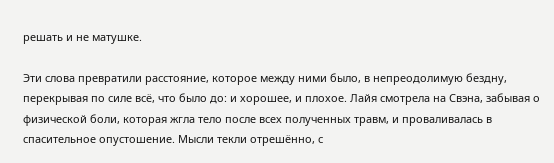решать и не матушке.

Эти слова превратили расстояние, которое между ними было, в непреодолимую бездну, перекрывая по силе всё, что было до: и хорошее, и плохое. Лайя смотрела на Свэна, забывая о физической боли, которая жгла тело после всех полученных травм, и проваливалась в спасительное опустошение. Мысли текли отрешённо, с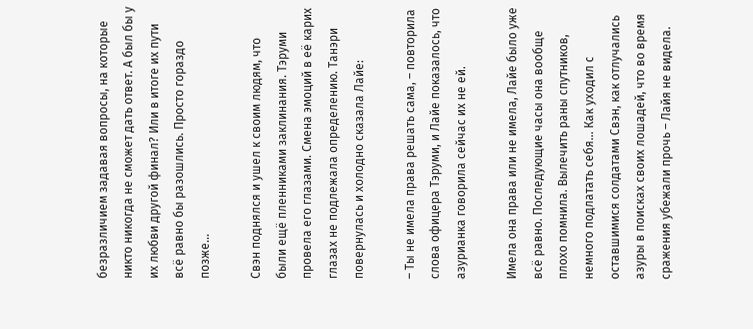безразличием задавая вопросы, на которые никто никогда не сможет дать ответ. А был бы у их любви другой финал? Или в итоге их пути всё равно бы разошлись. Просто гораздо позже…

Свэн поднялся и ушел к своим людям, что были ещё пленниками заклинания. Тэруми провела его глазами. Смена эмоций в её карих глазах не подлежала определению. Танэри повернулась и холодно сказала Лайе:

– Ты не имела права решать сама, – повторила слова офицера Тэруми, и Лайе показалось, что азурианка говорила сейчас их не ей.

Имела она права или не имела, Лайе было уже всё равно. Последующие часы она вообще плохо помнила. Вылечить раны спутников, немного подлатать себя… Как уходил с оставшимися солдатами Свэн, как отлучались азуры в поисках своих лошадей, что во время сражения убежали прочь – Лайя не видела.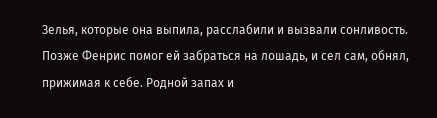Зелья, которые она выпила, расслабили и вызвали сонливость. Позже Фенрис помог ей забраться на лошадь, и сел сам, обнял, прижимая к себе. Родной запах и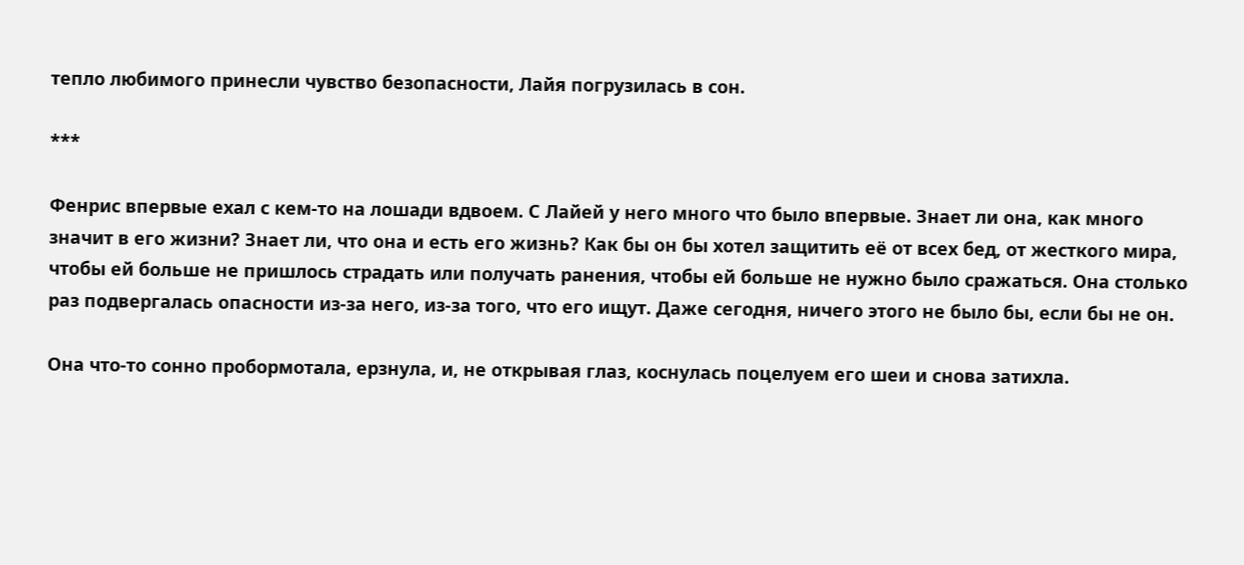тепло любимого принесли чувство безопасности, Лайя погрузилась в сон.

***

Фенрис впервые ехал с кем-то на лошади вдвоем. С Лайей у него много что было впервые. Знает ли она, как много значит в его жизни? Знает ли, что она и есть его жизнь? Как бы он бы хотел защитить её от всех бед, от жесткого мира, чтобы ей больше не пришлось страдать или получать ранения, чтобы ей больше не нужно было сражаться. Она столько раз подвергалась опасности из-за него, из-за того, что его ищут. Даже сегодня, ничего этого не было бы, если бы не он.

Она что-то сонно пробормотала, ерзнула, и, не открывая глаз, коснулась поцелуем его шеи и снова затихла.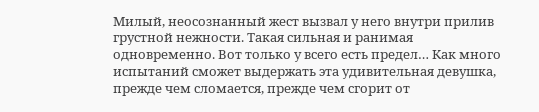Милый, неосознанный жест вызвал у него внутри прилив грустной нежности. Такая сильная и ранимая одновременно. Вот только у всего есть предел… Как много испытаний сможет выдержать эта удивительная девушка, прежде чем сломается, прежде чем сгорит от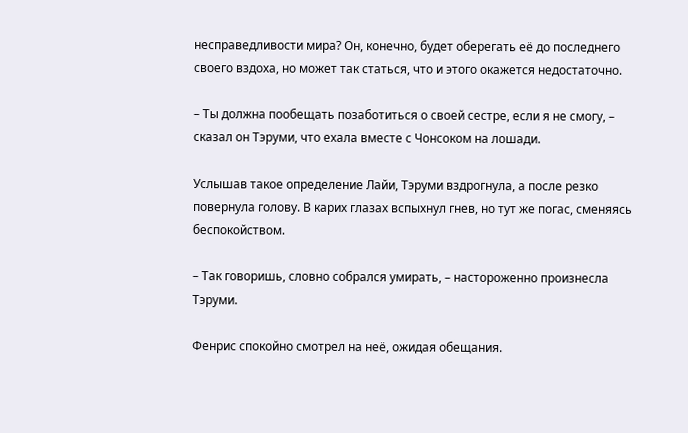несправедливости мира? Он, конечно, будет оберегать её до последнего своего вздоха, но может так статься, что и этого окажется недостаточно.

– Ты должна пообещать позаботиться о своей сестре, если я не смогу, – сказал он Тэруми, что ехала вместе с Чонсоком на лошади.

Услышав такое определение Лайи, Тэруми вздрогнула, а после резко повернула голову. В карих глазах вспыхнул гнев, но тут же погас, сменяясь беспокойством.

– Так говоришь, словно собрался умирать, – настороженно произнесла Тэруми.

Фенрис спокойно смотрел на неё, ожидая обещания.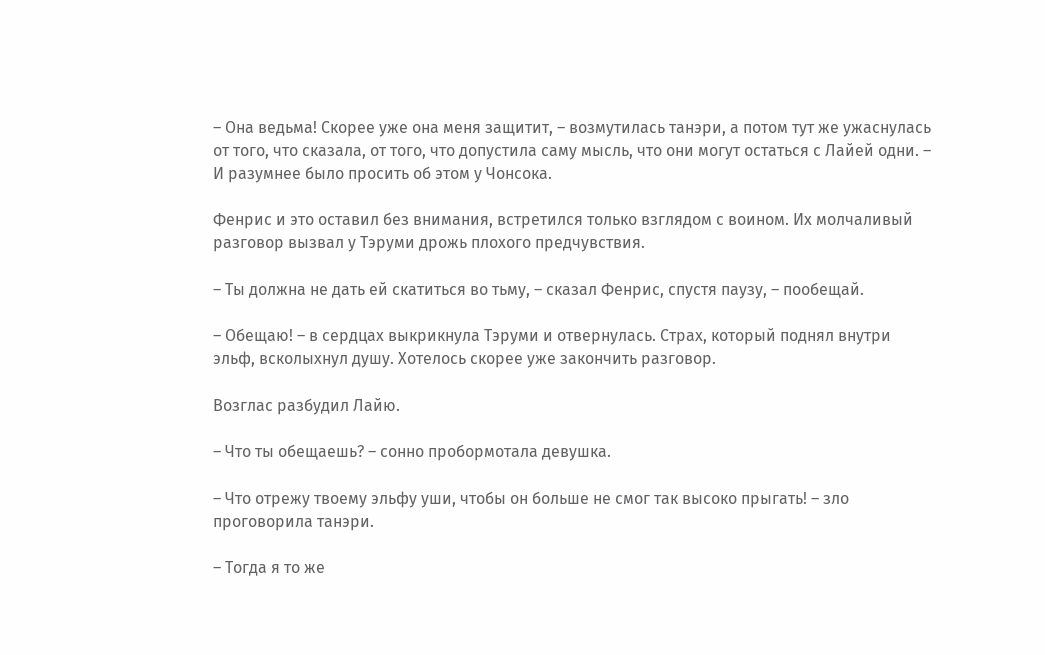– Она ведьма! Скорее уже она меня защитит, – возмутилась танэри, а потом тут же ужаснулась от того, что сказала, от того, что допустила саму мысль, что они могут остаться с Лайей одни. – И разумнее было просить об этом у Чонсока.

Фенрис и это оставил без внимания, встретился только взглядом с воином. Их молчаливый разговор вызвал у Тэруми дрожь плохого предчувствия.

– Ты должна не дать ей скатиться во тьму, – сказал Фенрис, спустя паузу, – пообещай.

– Обещаю! – в сердцах выкрикнула Тэруми и отвернулась. Страх, который поднял внутри эльф, всколыхнул душу. Хотелось скорее уже закончить разговор.

Возглас разбудил Лайю.

– Что ты обещаешь? – сонно пробормотала девушка.

– Что отрежу твоему эльфу уши, чтобы он больше не смог так высоко прыгать! – зло проговорила танэри.

– Тогда я то же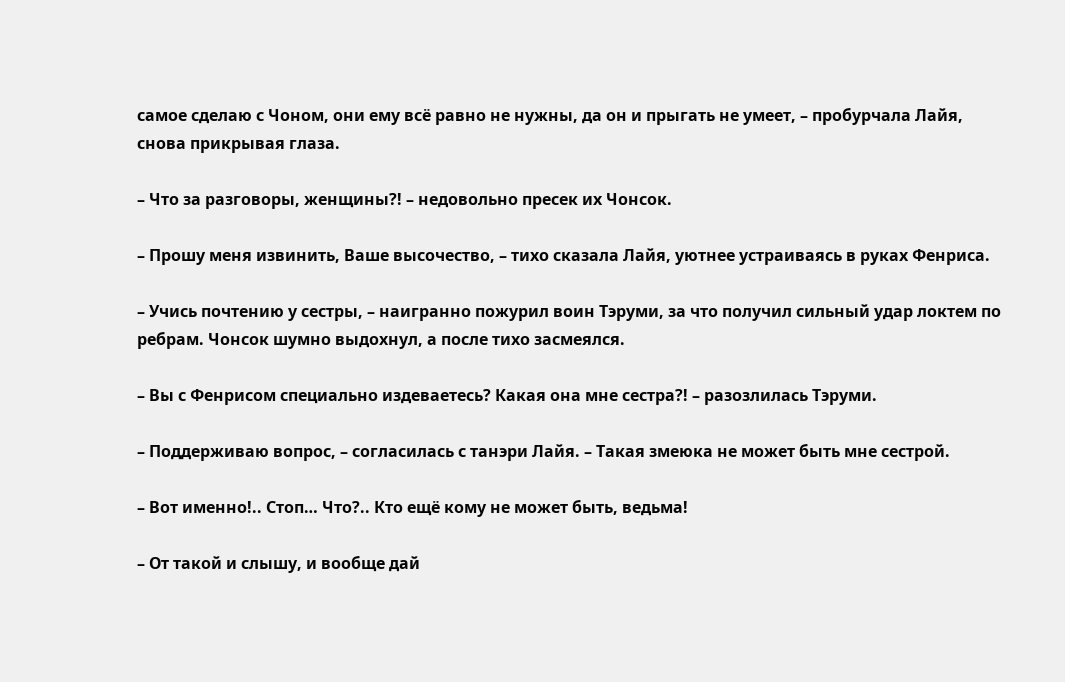самое сделаю с Чоном, они ему всё равно не нужны, да он и прыгать не умеет, – пробурчала Лайя, снова прикрывая глаза.

– Что за разговоры, женщины?! – недовольно пресек их Чонсок.

– Прошу меня извинить, Ваше высочество, – тихо сказала Лайя, уютнее устраиваясь в руках Фенриса.

– Учись почтению у сестры, – наигранно пожурил воин Тэруми, за что получил сильный удар локтем по ребрам. Чонсок шумно выдохнул, а после тихо засмеялся.

– Вы с Фенрисом специально издеваетесь? Какая она мне сестра?! – разозлилась Тэруми.

– Поддерживаю вопрос, – согласилась с танэри Лайя. – Такая змеюка не может быть мне сестрой.

– Вот именно!.. Стоп… Что?.. Кто ещё кому не может быть, ведьма!

– От такой и слышу, и вообще дай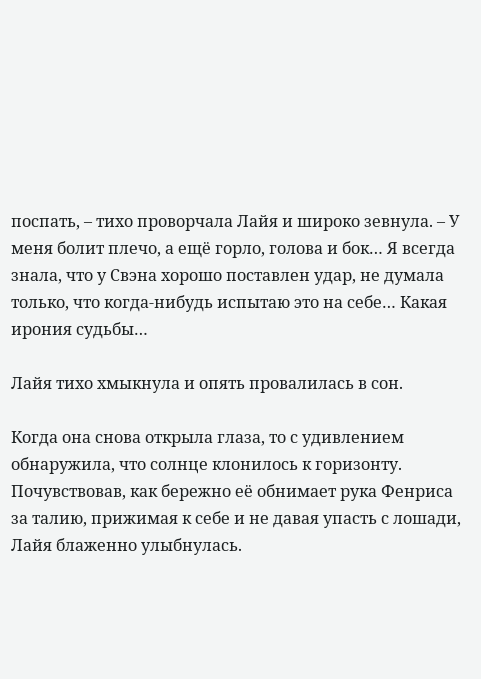поспать, – тихо проворчала Лайя и широко зевнула. – У меня болит плечо, а ещё горло, голова и бок… Я всегда знала, что у Свэна хорошо поставлен удар, не думала только, что когда-нибудь испытаю это на себе… Какая ирония судьбы…

Лайя тихо хмыкнула и опять провалилась в сон.

Когда она снова открыла глаза, то с удивлением обнаружила, что солнце клонилось к горизонту. Почувствовав, как бережно её обнимает рука Фенриса за талию, прижимая к себе и не давая упасть с лошади, Лайя блаженно улыбнулась.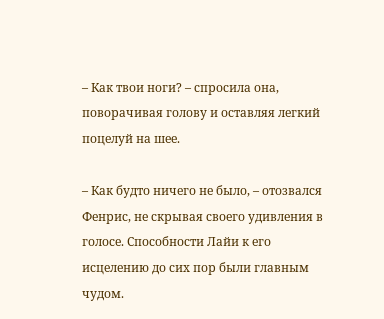– Как твои ноги? – спросила она, поворачивая голову и оставляя легкий поцелуй на шее.

– Как будто ничего не было, – отозвался Фенрис, не скрывая своего удивления в голосе. Способности Лайи к его исцелению до сих пор были главным чудом.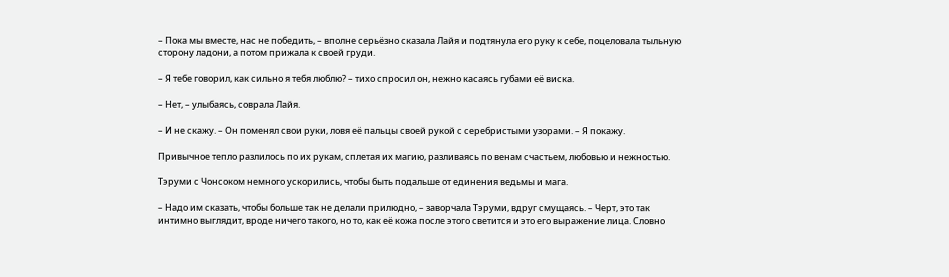– Пока мы вместе, нас не победить, – вполне серьёзно сказала Лайя и подтянула его руку к себе, поцеловала тыльную сторону ладони, а потом прижала к своей груди.

– Я тебе говорил, как сильно я тебя люблю? – тихо спросил он, нежно касаясь губами её виска.

– Нет, – улыбаясь, соврала Лайя.

– И не скажу. – Он поменял свои руки, ловя её пальцы своей рукой с серебристыми узорами. – Я покажу.

Привычное тепло разлилось по их рукам, сплетая их магию, разливаясь по венам счастьем, любовью и нежностью.

Тэруми с Чонсоком немного ускорились, чтобы быть подальше от единения ведьмы и мага.

– Надо им сказать, чтобы больше так не делали прилюдно, – заворчала Тэруми, вдруг смущаясь. – Черт, это так интимно выглядит, вроде ничего такого, но то, как её кожа после этого светится и это его выражение лица. Словно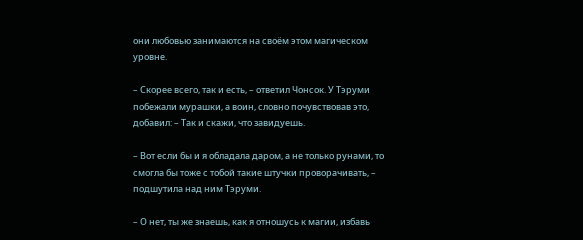они любовью занимаются на своём этом магическом уровне.

– Скорее всего, так и есть, – ответил Чонсок. У Тэруми побежали мурашки, а воин, словно почувствовав это, добавил: – Так и скажи, что завидуешь.

– Вот если бы и я обладала даром, а не только рунами, то смогла бы тоже с тобой такие штучки проворачивать, – подшутила над ним Тэруми.

– О нет, ты же знаешь, как я отношусь к магии, избавь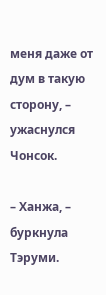меня даже от дум в такую сторону, – ужаснулся Чонсок.

– Ханжа, – буркнула Тэруми.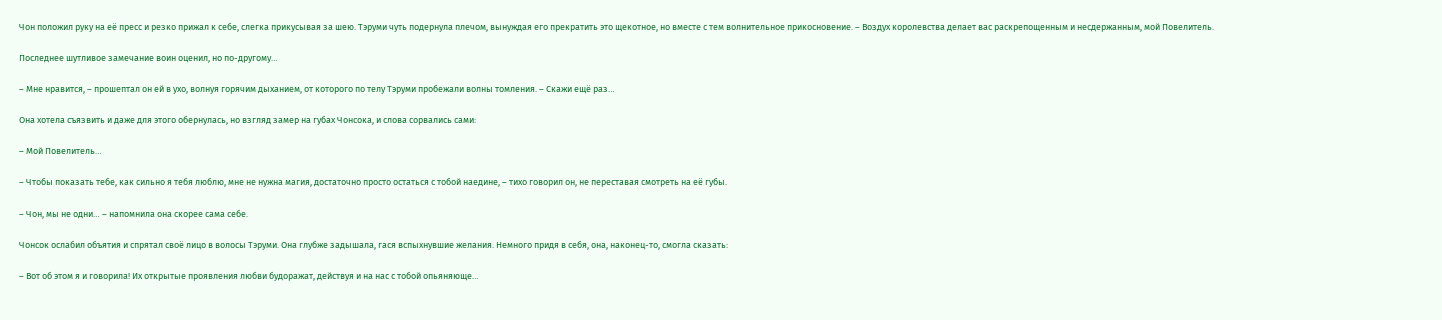Чон положил руку на её пресс и резко прижал к себе, слегка прикусывая за шею. Тэруми чуть подернула плечом, вынуждая его прекратить это щекотное, но вместе с тем волнительное прикосновение. – Воздух королевства делает вас раскрепощенным и несдержанным, мой Повелитель.

Последнее шутливое замечание воин оценил, но по-другому…

– Мне нравится, – прошептал он ей в ухо, волнуя горячим дыханием, от которого по телу Тэруми пробежали волны томления. – Скажи ещё раз…

Она хотела съязвить и даже для этого обернулась, но взгляд замер на губах Чонсока, и слова сорвались сами:

– Мой Повелитель…

– Чтобы показать тебе, как сильно я тебя люблю, мне не нужна магия, достаточно просто остаться с тобой наедине, – тихо говорил он, не переставая смотреть на её губы.

– Чон, мы не одни… – напомнила она скорее сама себе.

Чонсок ослабил объятия и спрятал своё лицо в волосы Тэруми. Она глубже задышала, гася вспыхнувшие желания. Немного придя в себя, она, наконец-то, смогла сказать:

– Вот об этом я и говорила! Их открытые проявления любви будоражат, действуя и на нас с тобой опьяняюще…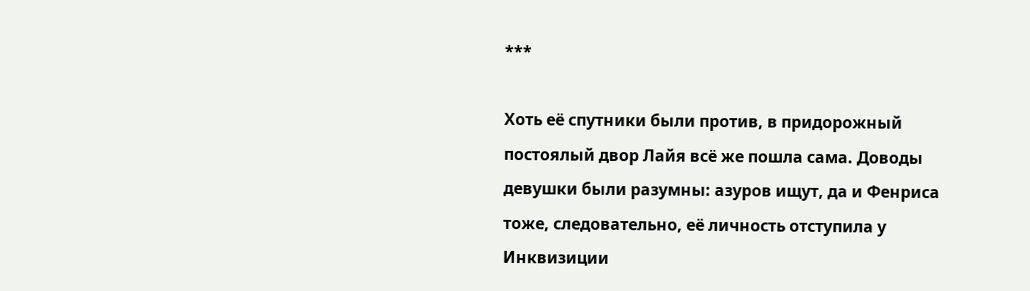***

Хоть её спутники были против, в придорожный постоялый двор Лайя всё же пошла сама. Доводы девушки были разумны: азуров ищут, да и Фенриса тоже, следовательно, её личность отступила у Инквизиции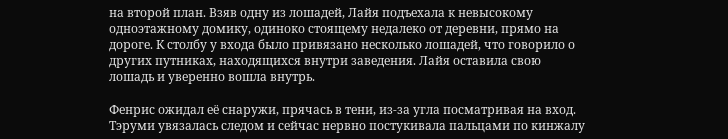на второй план. Взяв одну из лошадей, Лайя подъехала к невысокому одноэтажному домику, одиноко стоящему недалеко от деревни, прямо на дороге. К столбу у входа было привязано несколько лошадей, что говорило о других путниках, находящихся внутри заведения. Лайя оставила свою лошадь и уверенно вошла внутрь.

Фенрис ожидал её снаружи, прячась в тени, из-за угла посматривая на вход. Тэруми увязалась следом и сейчас нервно постукивала пальцами по кинжалу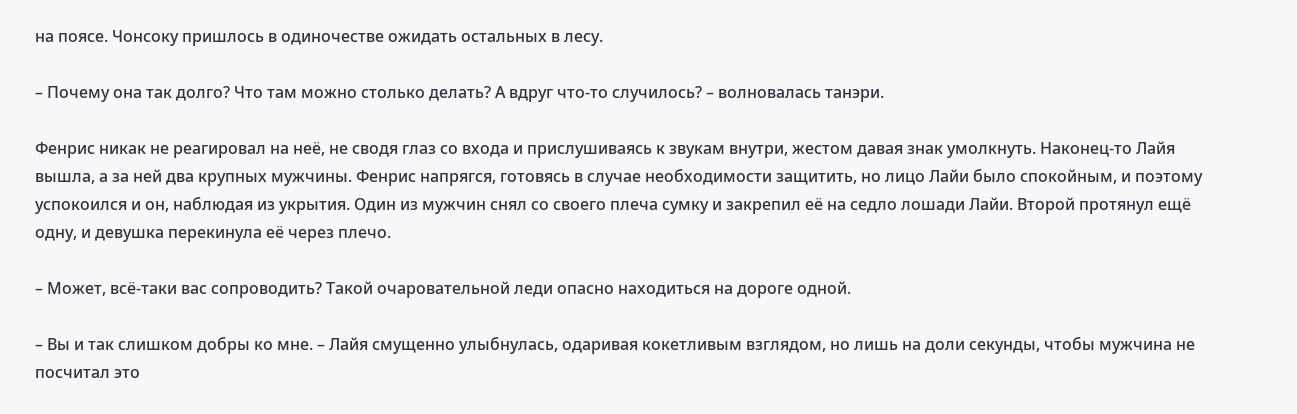на поясе. Чонсоку пришлось в одиночестве ожидать остальных в лесу.

– Почему она так долго? Что там можно столько делать? А вдруг что-то случилось? – волновалась танэри.

Фенрис никак не реагировал на неё, не сводя глаз со входа и прислушиваясь к звукам внутри, жестом давая знак умолкнуть. Наконец-то Лайя вышла, а за ней два крупных мужчины. Фенрис напрягся, готовясь в случае необходимости защитить, но лицо Лайи было спокойным, и поэтому успокоился и он, наблюдая из укрытия. Один из мужчин снял со своего плеча сумку и закрепил её на седло лошади Лайи. Второй протянул ещё одну, и девушка перекинула её через плечо.

– Может, всё-таки вас сопроводить? Такой очаровательной леди опасно находиться на дороге одной.

– Вы и так слишком добры ко мне. – Лайя смущенно улыбнулась, одаривая кокетливым взглядом, но лишь на доли секунды, чтобы мужчина не посчитал это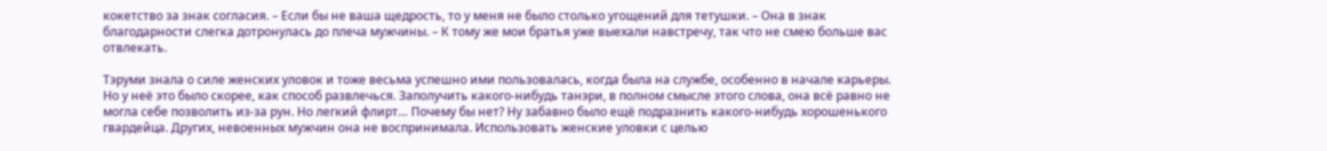кокетство за знак согласия. – Если бы не ваша щедрость, то у меня не было столько угощений для тетушки. – Она в знак благодарности слегка дотронулась до плеча мужчины. – К тому же мои братья уже выехали навстречу, так что не смею больше вас отвлекать.

Тэруми знала о силе женских уловок и тоже весьма успешно ими пользовалась, когда была на службе, особенно в начале карьеры. Но у неё это было скорее, как способ развлечься. Заполучить какого-нибудь танэри, в полном смысле этого слова, она всё равно не могла себе позволить из-за рун. Но легкий флирт… Почему бы нет? Ну забавно было ещё подразнить какого-нибудь хорошенького гвардейца. Других, невоенных мужчин она не воспринимала. Использовать женские уловки с целью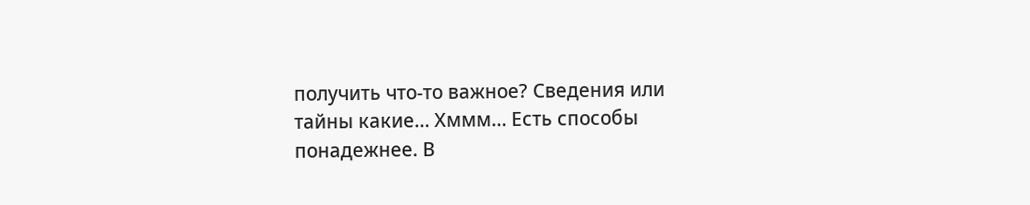получить что-то важное? Сведения или тайны какие… Хммм… Есть способы понадежнее. В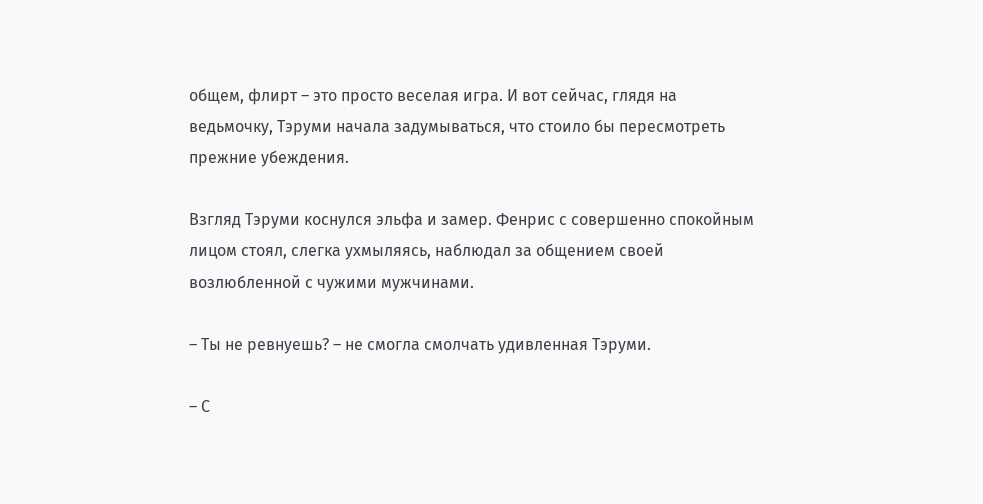общем, флирт – это просто веселая игра. И вот сейчас, глядя на ведьмочку, Тэруми начала задумываться, что стоило бы пересмотреть прежние убеждения.

Взгляд Тэруми коснулся эльфа и замер. Фенрис с совершенно спокойным лицом стоял, слегка ухмыляясь, наблюдал за общением своей возлюбленной с чужими мужчинами.

– Ты не ревнуешь? – не смогла смолчать удивленная Тэруми.

– С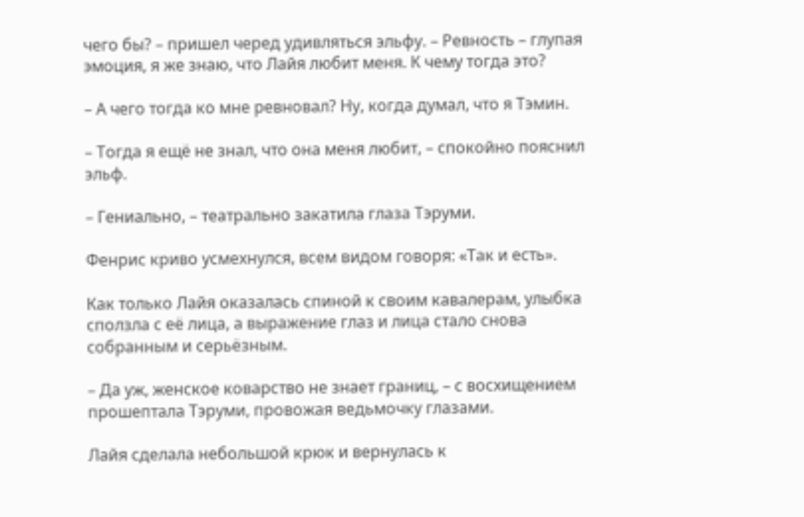чего бы? – пришел черед удивляться эльфу. – Ревность – глупая эмоция, я же знаю, что Лайя любит меня. К чему тогда это?

– А чего тогда ко мне ревновал? Ну, когда думал, что я Тэмин.

– Тогда я ещё не знал, что она меня любит, – спокойно пояснил эльф.

– Гениально, – театрально закатила глаза Тэруми.

Фенрис криво усмехнулся, всем видом говоря: «Так и есть».

Как только Лайя оказалась спиной к своим кавалерам, улыбка сползла с её лица, а выражение глаз и лица стало снова собранным и серьёзным.

– Да уж, женское коварство не знает границ, – с восхищением прошептала Тэруми, провожая ведьмочку глазами.

Лайя сделала небольшой крюк и вернулась к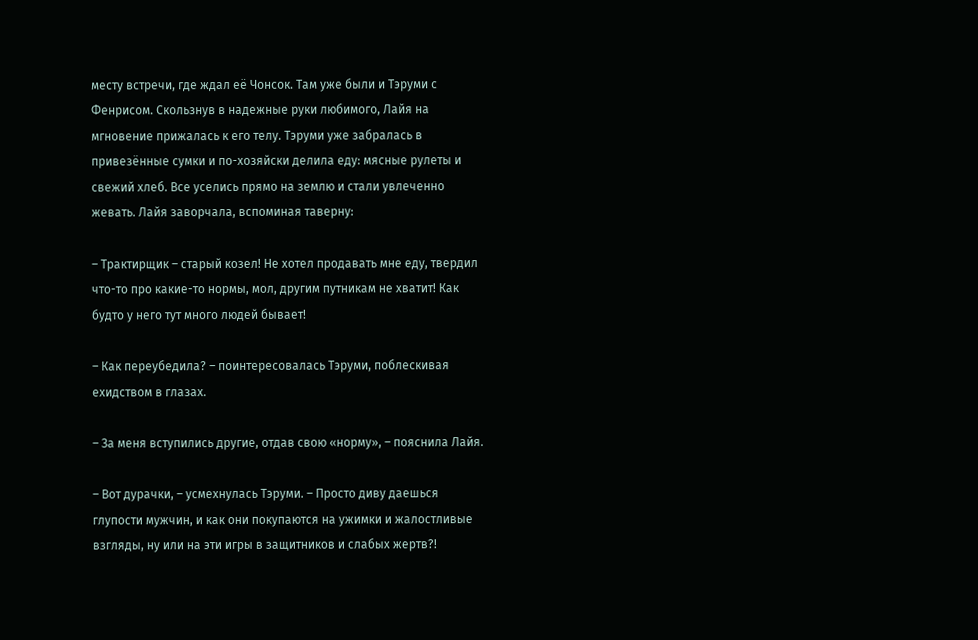месту встречи, где ждал её Чонсок. Там уже были и Тэруми с Фенрисом. Скользнув в надежные руки любимого, Лайя на мгновение прижалась к его телу. Тэруми уже забралась в привезённые сумки и по-хозяйски делила еду: мясные рулеты и свежий хлеб. Все уселись прямо на землю и стали увлеченно жевать. Лайя заворчала, вспоминая таверну:

– Трактирщик – старый козел! Не хотел продавать мне еду, твердил что-то про какие-то нормы, мол, другим путникам не хватит! Как будто у него тут много людей бывает!

– Как переубедила? – поинтересовалась Тэруми, поблескивая ехидством в глазах.

– За меня вступились другие, отдав свою «норму», – пояснила Лайя.

– Вот дурачки, – усмехнулась Тэруми. – Просто диву даешься глупости мужчин, и как они покупаются на ужимки и жалостливые взгляды, ну или на эти игры в защитников и слабых жертв?!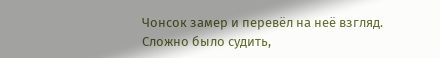Чонсок замер и перевёл на неё взгляд. Сложно было судить,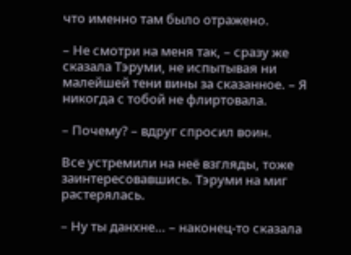что именно там было отражено.

– Не смотри на меня так, – сразу же сказала Тэруми, не испытывая ни малейшей тени вины за сказанное. – Я никогда с тобой не флиртовала.

– Почему? – вдруг спросил воин.

Все устремили на неё взгляды, тоже заинтересовавшись. Тэруми на миг растерялась.

– Ну ты данхне… – наконец-то сказала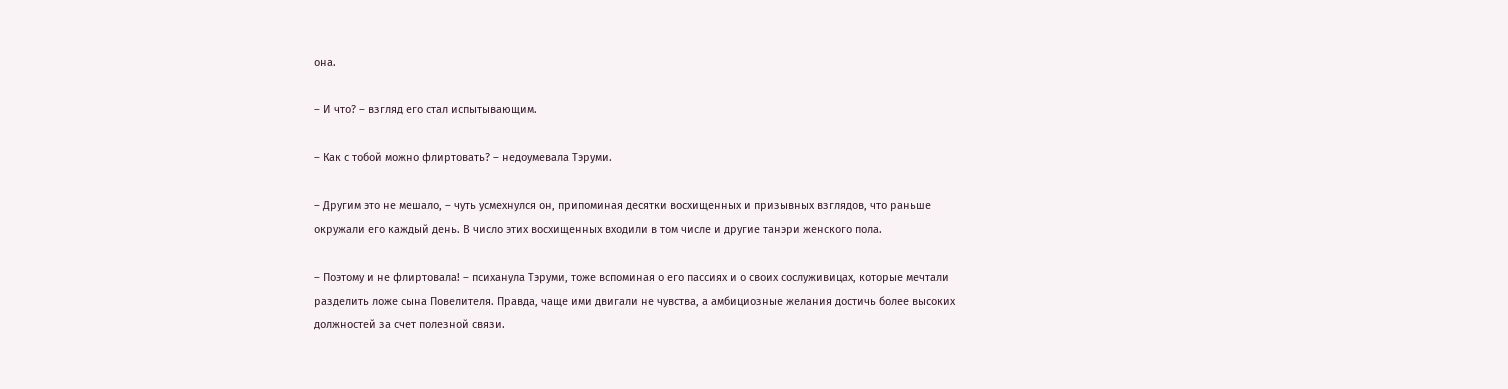она.

– И что? – взгляд его стал испытывающим.

– Как с тобой можно флиртовать? – недоумевала Тэруми.

– Другим это не мешало, – чуть усмехнулся он, припоминая десятки восхищенных и призывных взглядов, что раньше окружали его каждый день. В число этих восхищенных входили в том числе и другие танэри женского пола.

– Поэтому и не флиртовала! – психанула Тэруми, тоже вспоминая о его пассиях и о своих сослуживицах, которые мечтали разделить ложе сына Повелителя. Правда, чаще ими двигали не чувства, а амбициозные желания достичь более высоких должностей за счет полезной связи.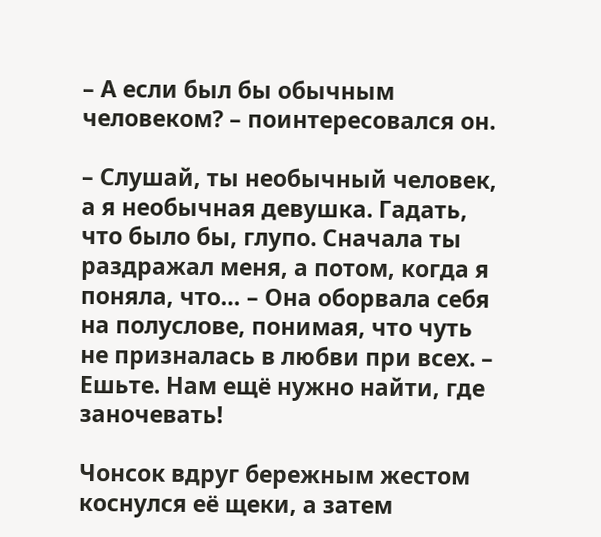– А если был бы обычным человеком? – поинтересовался он.

– Слушай, ты необычный человек, а я необычная девушка. Гадать, что было бы, глупо. Сначала ты раздражал меня, а потом, когда я поняла, что… – Она оборвала себя на полуслове, понимая, что чуть не призналась в любви при всех. – Ешьте. Нам ещё нужно найти, где заночевать!

Чонсок вдруг бережным жестом коснулся её щеки, а затем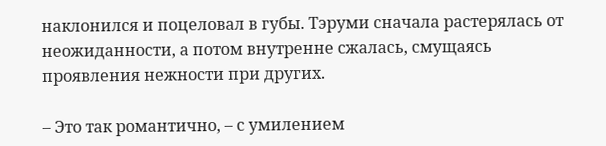наклонился и поцеловал в губы. Тэруми сначала растерялась от неожиданности, а потом внутренне сжалась, смущаясь проявления нежности при других.

– Это так романтично, – с умилением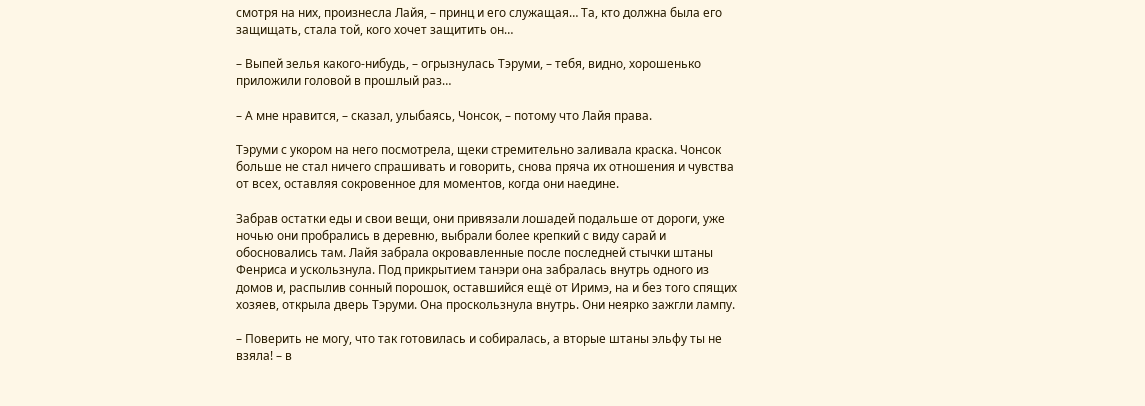смотря на них, произнесла Лайя, – принц и его служащая… Та, кто должна была его защищать, стала той, кого хочет защитить он…

– Выпей зелья какого-нибудь, – огрызнулась Тэруми, – тебя, видно, хорошенько приложили головой в прошлый раз…

– А мне нравится, – сказал, улыбаясь, Чонсок, – потому что Лайя права.

Тэруми с укором на него посмотрела, щеки стремительно заливала краска. Чонсок больше не стал ничего спрашивать и говорить, снова пряча их отношения и чувства от всех, оставляя сокровенное для моментов, когда они наедине.

Забрав остатки еды и свои вещи, они привязали лошадей подальше от дороги, уже ночью они пробрались в деревню, выбрали более крепкий с виду сарай и обосновались там. Лайя забрала окровавленные после последней стычки штаны Фенриса и ускользнула. Под прикрытием танэри она забралась внутрь одного из домов и, распылив сонный порошок, оставшийся ещё от Иримэ, на и без того спящих хозяев, открыла дверь Тэруми. Она проскользнула внутрь. Они неярко зажгли лампу.

– Поверить не могу, что так готовилась и собиралась, а вторые штаны эльфу ты не взяла! – в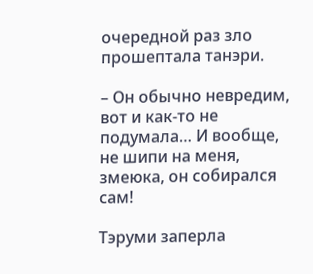очередной раз зло прошептала танэри.

– Он обычно невредим, вот и как-то не подумала… И вообще, не шипи на меня, змеюка, он собирался сам!

Тэруми заперла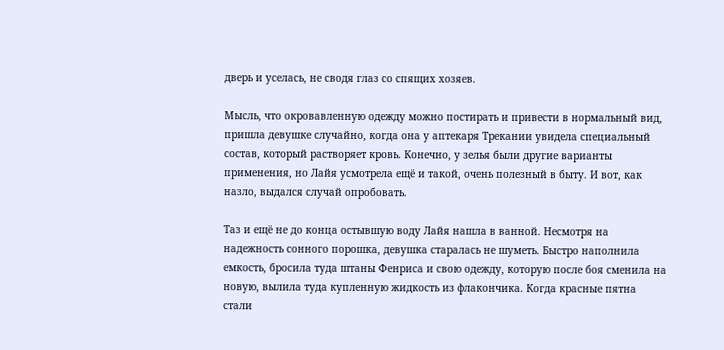дверь и уселась, не сводя глаз со спящих хозяев.

Мысль, что окровавленную одежду можно постирать и привести в нормальный вид, пришла девушке случайно, когда она у аптекаря Трекании увидела специальный состав, который растворяет кровь. Конечно, у зелья были другие варианты применения, но Лайя усмотрела ещё и такой, очень полезный в быту. И вот, как назло, выдался случай опробовать.

Таз и ещё не до конца остывшую воду Лайя нашла в ванной. Несмотря на надежность сонного порошка, девушка старалась не шуметь. Быстро наполнила емкость, бросила туда штаны Фенриса и свою одежду, которую после боя сменила на новую, вылила туда купленную жидкость из флакончика. Когда красные пятна стали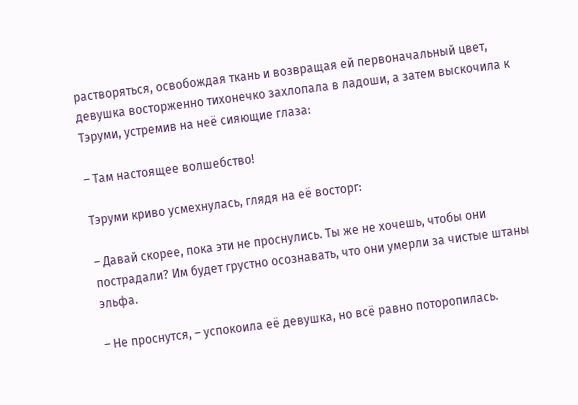растворяться, освобождая ткань и возвращая ей первоначальный цвет, девушка восторженно тихонечко захлопала в ладоши, а затем выскочила к Тэруми, устремив на неё сияющие глаза:

– Там настоящее волшебство!

Тэруми криво усмехнулась, глядя на её восторг:

– Давай скорее, пока эти не проснулись. Ты же не хочешь, чтобы они пострадали? Им будет грустно осознавать, что они умерли за чистые штаны эльфа.

– Не проснутся, – успокоила её девушка, но всё равно поторопилась.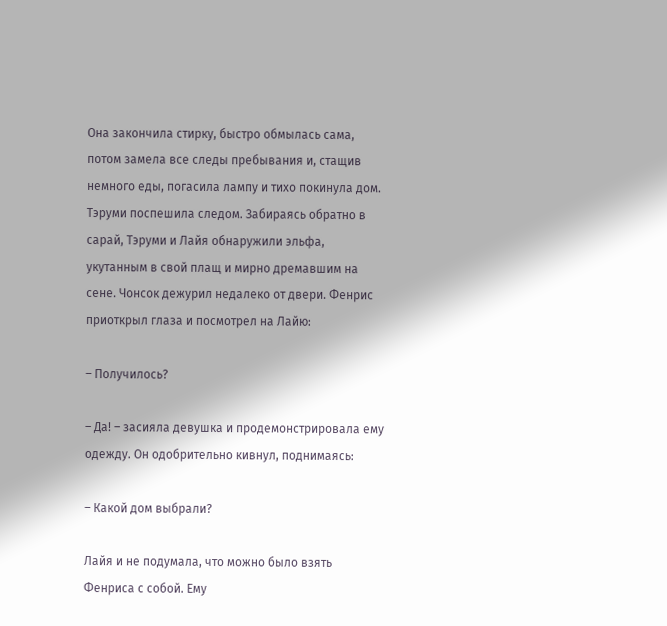Она закончила стирку, быстро обмылась сама, потом замела все следы пребывания и, стащив немного еды, погасила лампу и тихо покинула дом. Тэруми поспешила следом. Забираясь обратно в сарай, Тэруми и Лайя обнаружили эльфа, укутанным в свой плащ и мирно дремавшим на сене. Чонсок дежурил недалеко от двери. Фенрис приоткрыл глаза и посмотрел на Лайю:

– Получилось?

– Да! – засияла девушка и продемонстрировала ему одежду. Он одобрительно кивнул, поднимаясь:

– Какой дом выбрали?

Лайя и не подумала, что можно было взять Фенриса с собой. Ему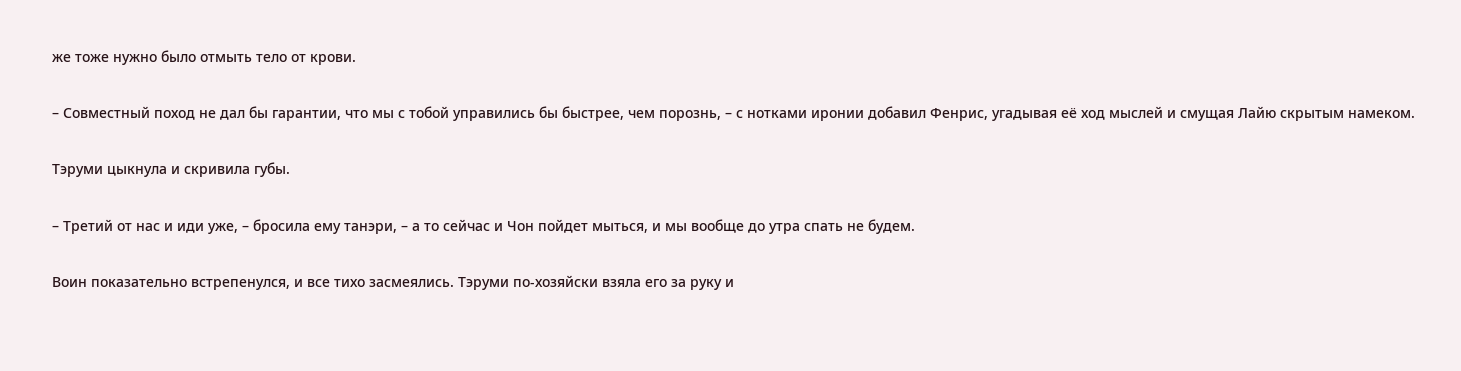же тоже нужно было отмыть тело от крови.

– Совместный поход не дал бы гарантии, что мы с тобой управились бы быстрее, чем порознь, – с нотками иронии добавил Фенрис, угадывая её ход мыслей и смущая Лайю скрытым намеком.

Тэруми цыкнула и скривила губы.

– Третий от нас и иди уже, – бросила ему танэри, – а то сейчас и Чон пойдет мыться, и мы вообще до утра спать не будем.

Воин показательно встрепенулся, и все тихо засмеялись. Тэруми по-хозяйски взяла его за руку и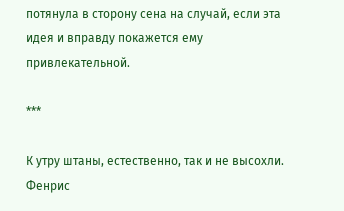потянула в сторону сена на случай, если эта идея и вправду покажется ему привлекательной.

***

К утру штаны, естественно, так и не высохли. Фенрис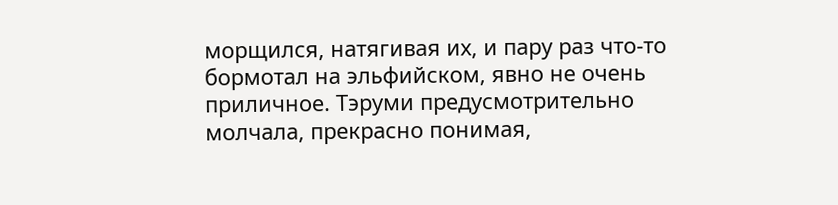морщился, натягивая их, и пару раз что-то бормотал на эльфийском, явно не очень приличное. Тэруми предусмотрительно молчала, прекрасно понимая,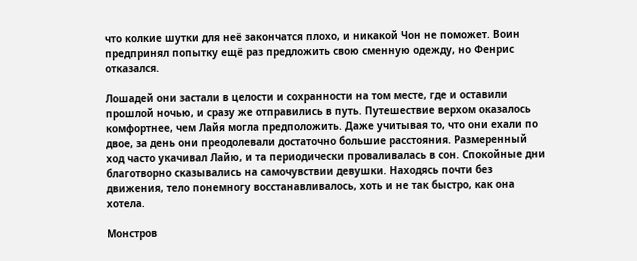что колкие шутки для неё закончатся плохо, и никакой Чон не поможет. Воин предпринял попытку ещё раз предложить свою сменную одежду, но Фенрис отказался.

Лошадей они застали в целости и сохранности на том месте, где и оставили прошлой ночью, и сразу же отправились в путь. Путешествие верхом оказалось комфортнее, чем Лайя могла предположить. Даже учитывая то, что они ехали по двое, за день они преодолевали достаточно большие расстояния. Размеренный ход часто укачивал Лайю, и та периодически проваливалась в сон. Спокойные дни благотворно сказывались на самочувствии девушки. Находясь почти без движения, тело понемногу восстанавливалось, хоть и не так быстро, как она хотела.

Монстров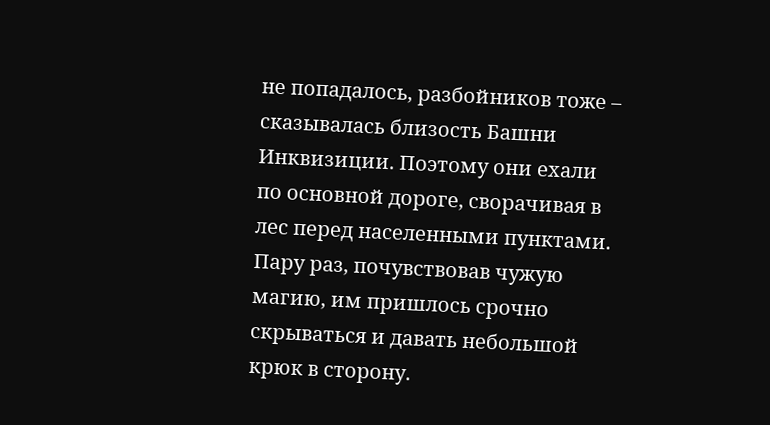не попадалось, разбойников тоже – сказывалась близость Башни Инквизиции. Поэтому они ехали по основной дороге, сворачивая в лес перед населенными пунктами. Пару раз, почувствовав чужую магию, им пришлось срочно скрываться и давать небольшой крюк в сторону.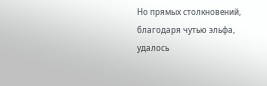Но прямых столкновений, благодаря чутью эльфа, удалось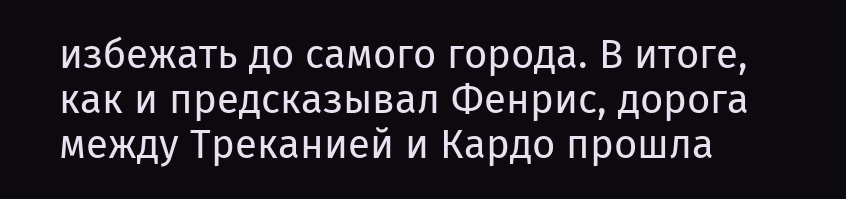избежать до самого города. В итоге, как и предсказывал Фенрис, дорога между Треканией и Кардо прошла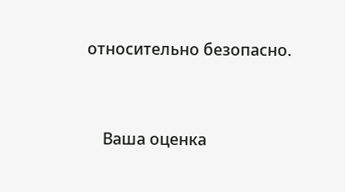относительно безопасно.


    Ваша оценка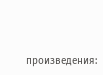произведения: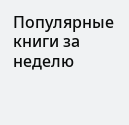Популярные книги за неделю